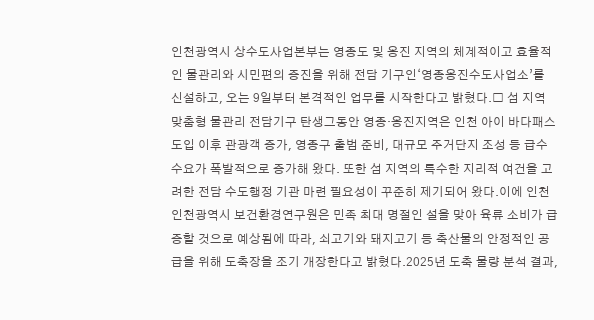인천광역시 상수도사업본부는 영종도 및 옹진 지역의 체계적이고 효율적인 물관리와 시민편의 증진을 위해 전담 기구인‘영종옹진수도사업소’를 신설하고, 오는 9일부터 본격적인 업무를 시작한다고 밝혔다.□ 섬 지역 맞춤형 물관리 전담기구 탄생그동안 영종·옹진지역은 인천 아이 바다패스 도입 이후 관광객 증가, 영종구 출범 준비, 대규모 주거단지 조성 등 급수 수요가 폭발적으로 증가해 왔다. 또한 섬 지역의 특수한 지리적 여건을 고려한 전담 수도행정 기관 마련 필요성이 꾸준히 제기되어 왔다.이에 인천
인천광역시 보건환경연구원은 민족 최대 명절인 설을 맞아 육류 소비가 급증할 것으로 예상됨에 따라, 쇠고기와 돼지고기 등 축산물의 안정적인 공급을 위해 도축장을 조기 개장한다고 밝혔다.2025년 도축 물량 분석 결과,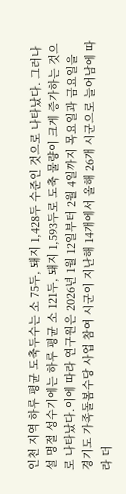인천 지역 하루 평균 도축두수는 소 75두, 돼지 1,428두 수준인 것으로 나타났다. 그러나 설 명절 성수기에는 하루 평균 소 121두, 돼지 1,593두로 도축 물량이 크게 증가하는 것으로 나타났다.이에 따라 연구원은 2026년 1월 12일부터 2월 4일까지 목요일과 금요일을
경기도 가족돌봄수당 사업 참여 시군이 지난해 14개에서 올해 26개 시군으로 늘어남에 따라 더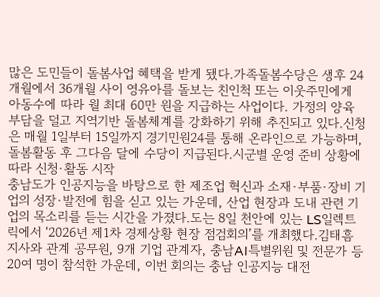많은 도민들이 돌봄사업 혜택을 받게 됐다.가족돌봄수당은 생후 24개월에서 36개월 사이 영유아를 돌보는 친인척 또는 이웃주민에게 아동수에 따라 월 최대 60만 원을 지급하는 사업이다. 가정의 양육 부담을 덜고 지역기반 돌봄체계를 강화하기 위해 추진되고 있다.신청은 매월 1일부터 15일까지 경기민원24를 통해 온라인으로 가능하며, 돌봄활동 후 그다음 달에 수당이 지급된다.시군별 운영 준비 상황에 따라 신청·활동 시작
충남도가 인공지능을 바탕으로 한 제조업 혁신과 소재·부품·장비 기업의 성장·발전에 힘을 싣고 있는 가운데, 산업 현장과 도내 관련 기업의 목소리를 듣는 시간을 가졌다.도는 8일 천안에 있는 LS일렉트릭에서 ‘2026년 제1차 경제상황 현장 점검회의’를 개최했다.김태흠 지사와 관계 공무원, 9개 기업 관계자, 충남AI특별위원 및 전문가 등 20여 명이 참석한 가운데, 이번 회의는 충남 인공지능 대전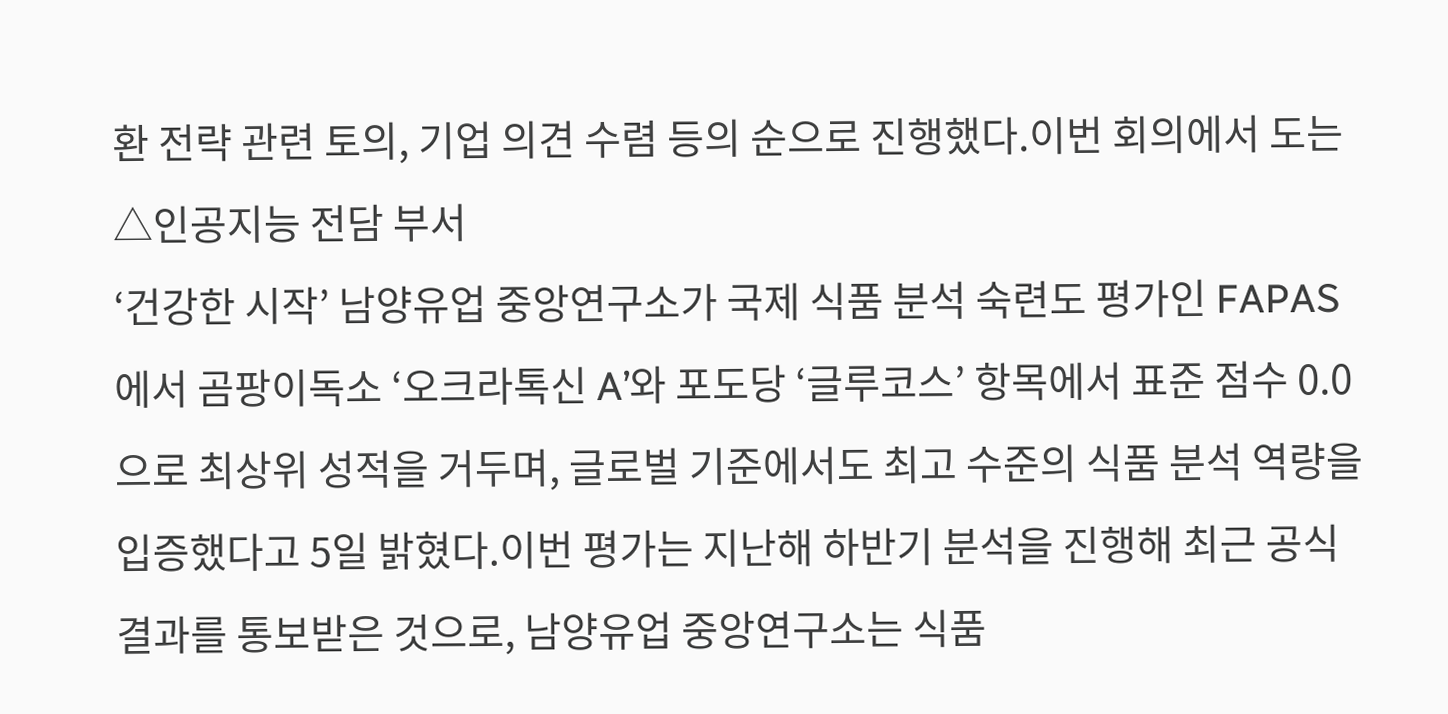환 전략 관련 토의, 기업 의견 수렴 등의 순으로 진행했다.이번 회의에서 도는 △인공지능 전담 부서
‘건강한 시작’ 남양유업 중앙연구소가 국제 식품 분석 숙련도 평가인 FAPAS에서 곰팡이독소 ‘오크라톡신 A’와 포도당 ‘글루코스’ 항목에서 표준 점수 0.0으로 최상위 성적을 거두며, 글로벌 기준에서도 최고 수준의 식품 분석 역량을 입증했다고 5일 밝혔다.이번 평가는 지난해 하반기 분석을 진행해 최근 공식 결과를 통보받은 것으로, 남양유업 중앙연구소는 식품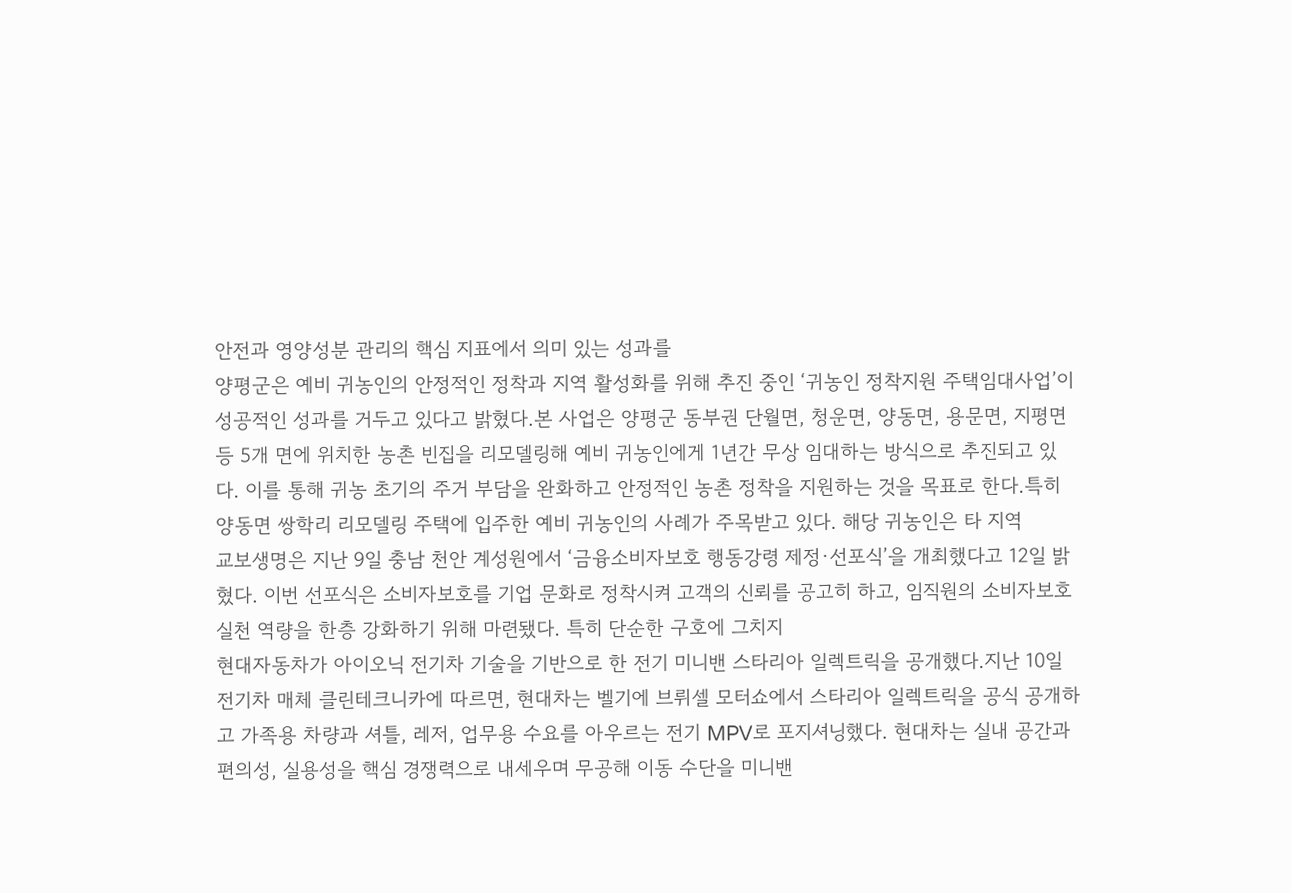안전과 영양성분 관리의 핵심 지표에서 의미 있는 성과를
양평군은 예비 귀농인의 안정적인 정착과 지역 활성화를 위해 추진 중인 ‘귀농인 정착지원 주택임대사업’이 성공적인 성과를 거두고 있다고 밝혔다.본 사업은 양평군 동부권 단월면, 청운면, 양동면, 용문면, 지평면 등 5개 면에 위치한 농촌 빈집을 리모델링해 예비 귀농인에게 1년간 무상 임대하는 방식으로 추진되고 있다. 이를 통해 귀농 초기의 주거 부담을 완화하고 안정적인 농촌 정착을 지원하는 것을 목표로 한다.특히 양동면 쌍학리 리모델링 주택에 입주한 예비 귀농인의 사례가 주목받고 있다. 해당 귀농인은 타 지역
교보생명은 지난 9일 충남 천안 계성원에서 ‘금융소비자보호 행동강령 제정∙선포식’을 개최했다고 12일 밝혔다. 이번 선포식은 소비자보호를 기업 문화로 정착시켜 고객의 신뢰를 공고히 하고, 임직원의 소비자보호 실천 역량을 한층 강화하기 위해 마련됐다. 특히 단순한 구호에 그치지
현대자동차가 아이오닉 전기차 기술을 기반으로 한 전기 미니밴 스타리아 일렉트릭을 공개했다.지난 10일 전기차 매체 클린테크니카에 따르면, 현대차는 벨기에 브뤼셀 모터쇼에서 스타리아 일렉트릭을 공식 공개하고 가족용 차량과 셔틀, 레저, 업무용 수요를 아우르는 전기 MPV로 포지셔닝했다. 현대차는 실내 공간과 편의성, 실용성을 핵심 경쟁력으로 내세우며 무공해 이동 수단을 미니밴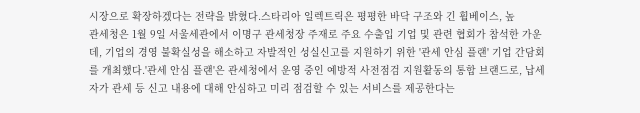시장으로 확장하겠다는 전략을 밝혔다.스타리아 일렉트릭은 평평한 바닥 구조와 긴 휠베이스, 높
관세청은 1월 9일 서울세관에서 이명구 관세청장 주재로 주요 수출입 기업 및 관련 협회가 참석한 가운데, 기업의 경영 불확실성을 해소하고 자발적인 성실신고를 지원하기 위한 '관세 안심 플랜' 기업 간담회를 개최했다.'관세 안심 플랜'은 관세청에서 운영 중인 예방적 사전점검 지원활동의 통합 브랜드로, 납세자가 관세 등 신고 내용에 대해 안심하고 미리 점검할 수 있는 서비스를 제공한다는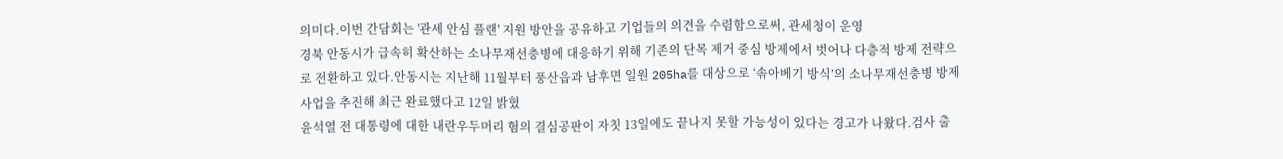의미다.이번 간담회는 '관세 안심 플랜' 지원 방안을 공유하고 기업들의 의견을 수렴함으로써, 관세청이 운영
경북 안동시가 급속히 확산하는 소나무재선충병에 대응하기 위해 기존의 단목 제거 중심 방제에서 벗어나 다층적 방제 전략으로 전환하고 있다.안동시는 지난해 11월부터 풍산읍과 남후면 일원 205ha를 대상으로 ‘솎아베기 방식’의 소나무재선충병 방제사업을 추진해 최근 완료했다고 12일 밝혔
윤석열 전 대통령에 대한 내란우두머리 혐의 결심공판이 자칫 13일에도 끝나지 못할 가능성이 있다는 경고가 나왔다.검사 출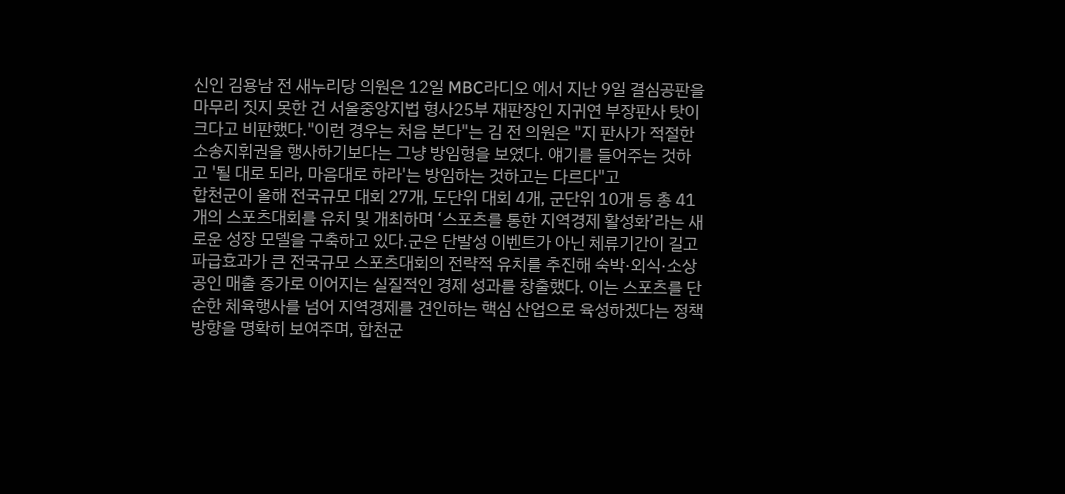신인 김용남 전 새누리당 의원은 12일 MBC라디오 에서 지난 9일 결심공판을 마무리 짓지 못한 건 서울중앙지법 형사25부 재판장인 지귀연 부장판사 탓이 크다고 비판했다."이런 경우는 처음 본다"는 김 전 의원은 "지 판사가 적절한 소송지휘권을 행사하기보다는 그냥 방임형을 보였다. 얘기를 들어주는 것하고 '될 대로 되라, 마음대로 하라'는 방임하는 것하고는 다르다"고
합천군이 올해 전국규모 대회 27개, 도단위 대회 4개, 군단위 10개 등 총 41개의 스포츠대회를 유치 및 개최하며 ‘스포츠를 통한 지역경제 활성화’라는 새로운 성장 모델을 구축하고 있다.군은 단발성 이벤트가 아닌 체류기간이 길고 파급효과가 큰 전국규모 스포츠대회의 전략적 유치를 추진해 숙박·외식·소상공인 매출 증가로 이어지는 실질적인 경제 성과를 창출했다. 이는 스포츠를 단순한 체육행사를 넘어 지역경제를 견인하는 핵심 산업으로 육성하겠다는 정책 방향을 명확히 보여주며, 합천군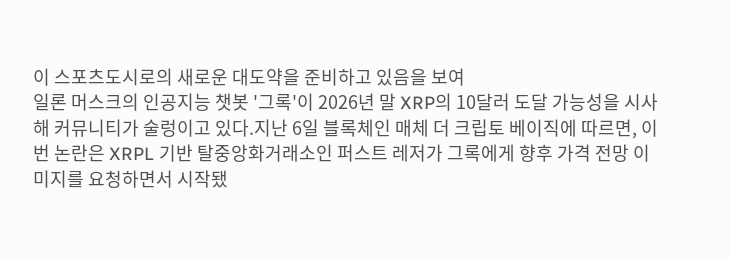이 스포츠도시로의 새로운 대도약을 준비하고 있음을 보여
일론 머스크의 인공지능 챗봇 '그록'이 2026년 말 XRP의 10달러 도달 가능성을 시사해 커뮤니티가 술렁이고 있다.지난 6일 블록체인 매체 더 크립토 베이직에 따르면, 이번 논란은 XRPL 기반 탈중앙화거래소인 퍼스트 레저가 그록에게 향후 가격 전망 이미지를 요청하면서 시작됐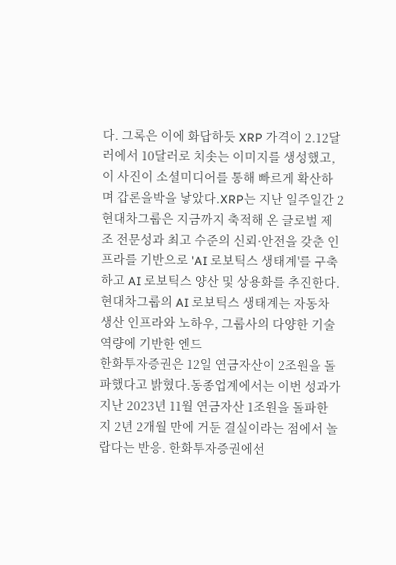다. 그록은 이에 화답하듯 XRP 가격이 2.12달러에서 10달러로 치솟는 이미지를 생성했고, 이 사진이 소셜미디어를 통해 빠르게 확산하며 갑론을박을 낳았다.XRP는 지난 일주일간 2
현대차그룹은 지금까지 축적해 온 글로벌 제조 전문성과 최고 수준의 신뢰·안전을 갖춘 인프라를 기반으로 'AI 로보틱스 생태계'를 구축하고 AI 로보틱스 양산 및 상용화를 추진한다.현대차그룹의 AI 로보틱스 생태계는 자동차 생산 인프라와 노하우, 그룹사의 다양한 기술 역량에 기반한 엔드
한화투자증권은 12일 연금자산이 2조원을 돌파했다고 밝혔다.동종업계에서는 이번 성과가 지난 2023년 11월 연금자산 1조원을 돌파한 지 2년 2개월 만에 거둔 결실이라는 점에서 놀랍다는 반응. 한화투자증권에선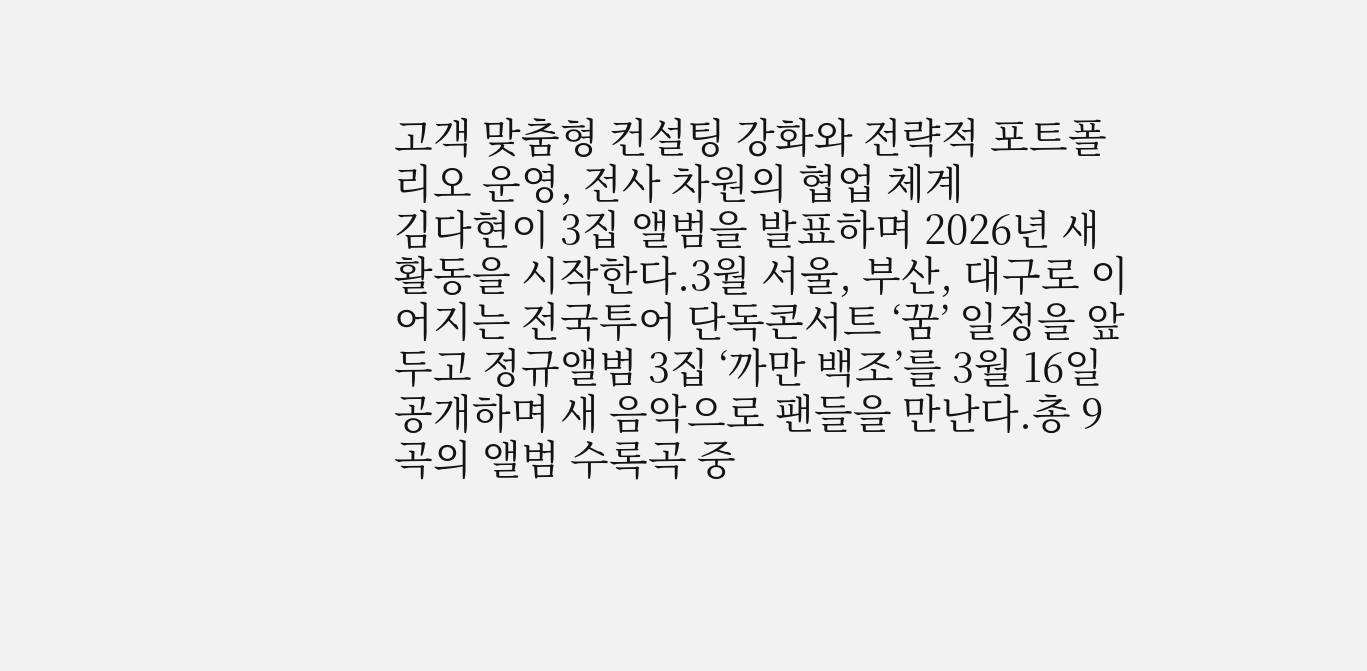고객 맞춤형 컨설팅 강화와 전략적 포트폴리오 운영, 전사 차원의 협업 체계
김다현이 3집 앨범을 발표하며 2026년 새 활동을 시작한다.3월 서울, 부산, 대구로 이어지는 전국투어 단독콘서트 ‘꿈’ 일정을 앞두고 정규앨범 3집 ‘까만 백조’를 3월 16일 공개하며 새 음악으로 팬들을 만난다.총 9곡의 앨범 수록곡 중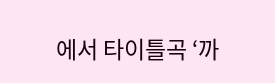에서 타이틀곡 ‘까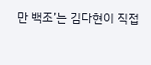만 백조’는 김다현이 직접